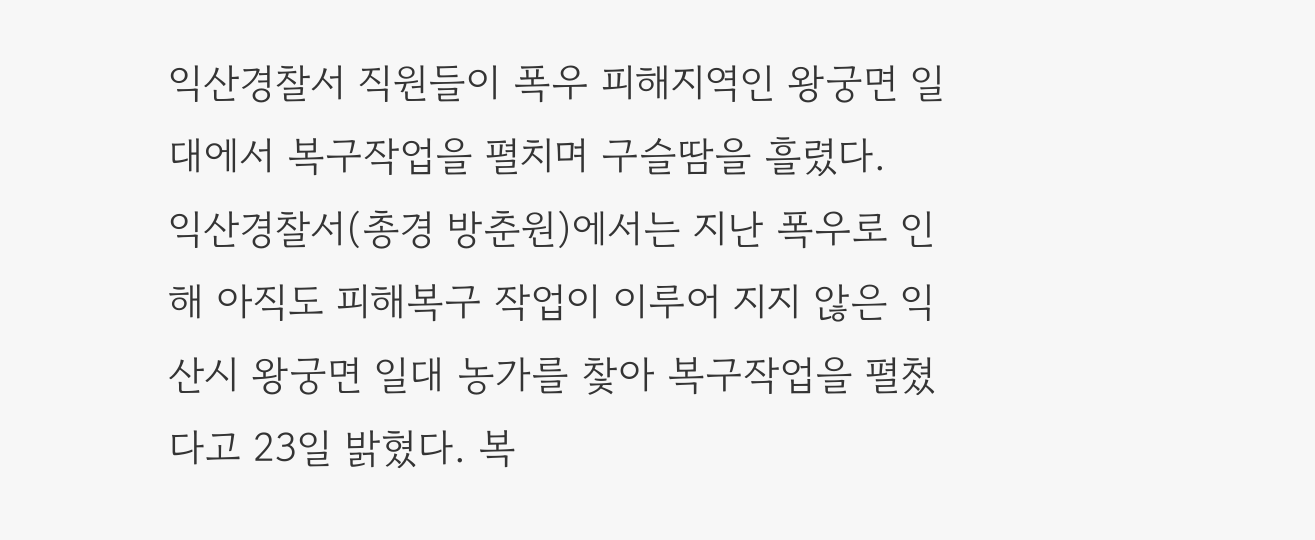익산경찰서 직원들이 폭우 피해지역인 왕궁면 일대에서 복구작업을 펼치며 구슬땀을 흘렸다.
익산경찰서(총경 방춘원)에서는 지난 폭우로 인해 아직도 피해복구 작업이 이루어 지지 않은 익산시 왕궁면 일대 농가를 찿아 복구작업을 펼쳤다고 23일 밝혔다. 복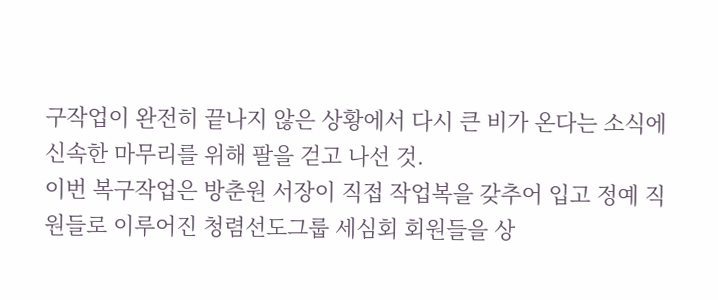구작업이 완전히 끝나지 않은 상황에서 다시 큰 비가 온다는 소식에 신속한 마무리를 위해 팔을 걷고 나선 것.
이번 복구작업은 방춘원 서장이 직접 작업복을 갖추어 입고 정예 직원들로 이루어진 청렴선도그룹 세심회 회원들을 상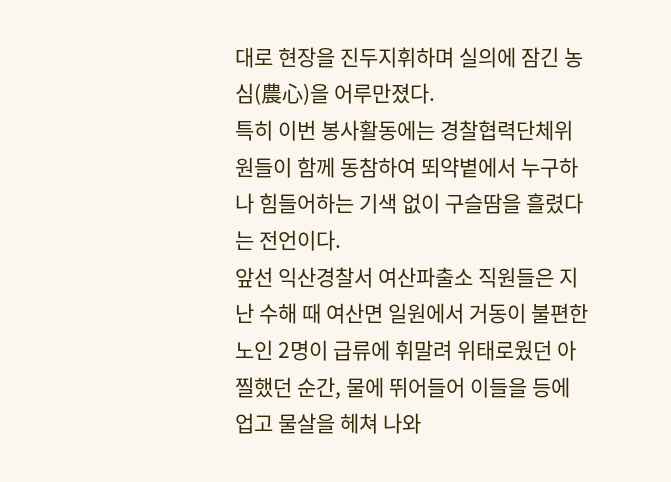대로 현장을 진두지휘하며 실의에 잠긴 농심(農心)을 어루만졌다.
특히 이번 봉사활동에는 경찰협력단체위원들이 함께 동참하여 뙤약볕에서 누구하나 힘들어하는 기색 없이 구슬땀을 흘렸다는 전언이다.
앞선 익산경찰서 여산파출소 직원들은 지난 수해 때 여산면 일원에서 거동이 불편한 노인 2명이 급류에 휘말려 위태로웠던 아찔했던 순간, 물에 뛰어들어 이들을 등에 업고 물살을 헤쳐 나와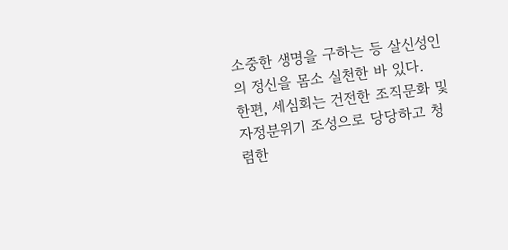소중한 생명을 구하는 등 살신성인의 정신을 몸소 실천한 바 있다.
한편, 세심회는 건전한 조직문화 및 자정분위기 조성으로 당당하고 청렴한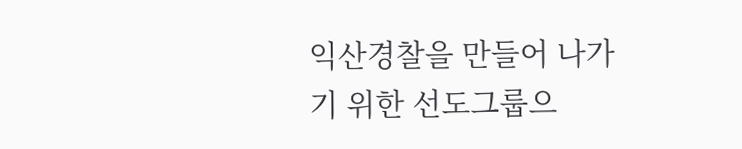익산경찰을 만들어 나가기 위한 선도그룹으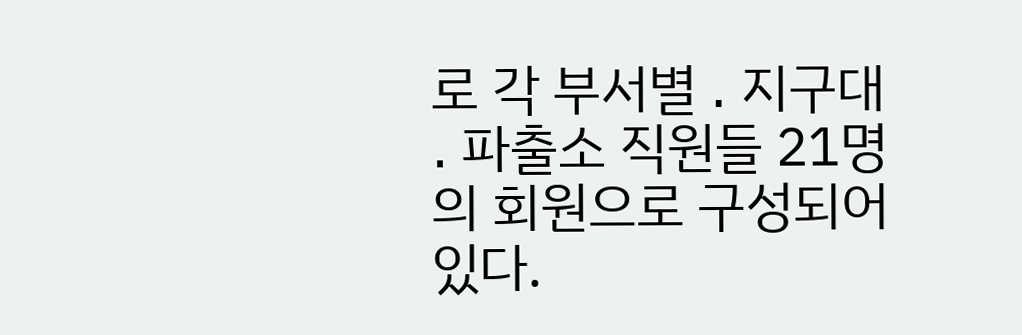로 각 부서별 ․ 지구대 ․ 파출소 직원들 21명의 회원으로 구성되어 있다.